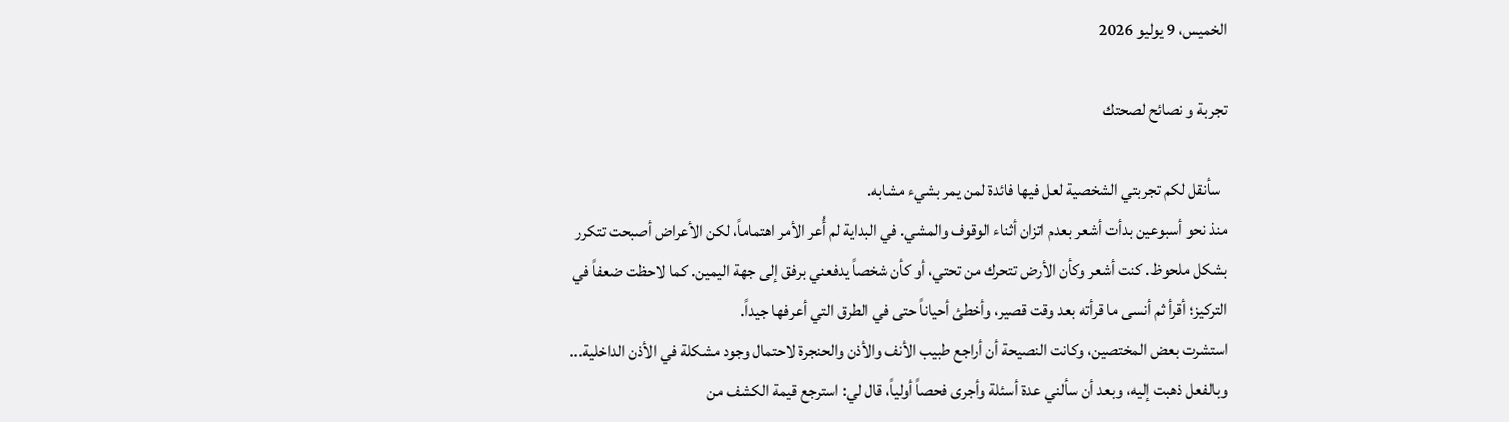الخميس، 9 يوليو 2026

تجربة و نصائح لصحتك

  سأنقل لكم تجربتي الشخصية لعل فيها فائدة لمن يمر بشيء مشابه.
منذ نحو أسبوعين بدأت أشعر بعدم اتزان أثناء الوقوف والمشي. في البداية لم أُعر الأمر اهتماماً، لكن الأعراض أصبحت تتكرر بشكل ملحوظ. كنت أشعر وكأن الأرض تتحرك من تحتي، أو كأن شخصاً يدفعني برفق إلى جهة اليمين. كما لاحظت ضعفاً في التركيز؛ أقرأ ثم أنسى ما قرأته بعد وقت قصير، وأخطئ أحياناً حتى في الطرق التي أعرفها جيداً.
استشرت بعض المختصين، وكانت النصيحة أن أراجع طبيب الأنف والأذن والحنجرة لاحتمال وجود مشكلة في الأذن الداخلية... وبالفعل ذهبت إليه، وبعد أن سألني عدة أسئلة وأجرى فحصاً أولياً، قال لي: استرجع قيمة الكشف من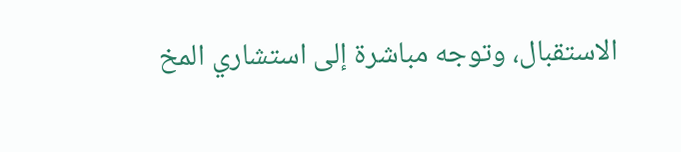الاستقبال، وتوجه مباشرة إلى استشاري المخ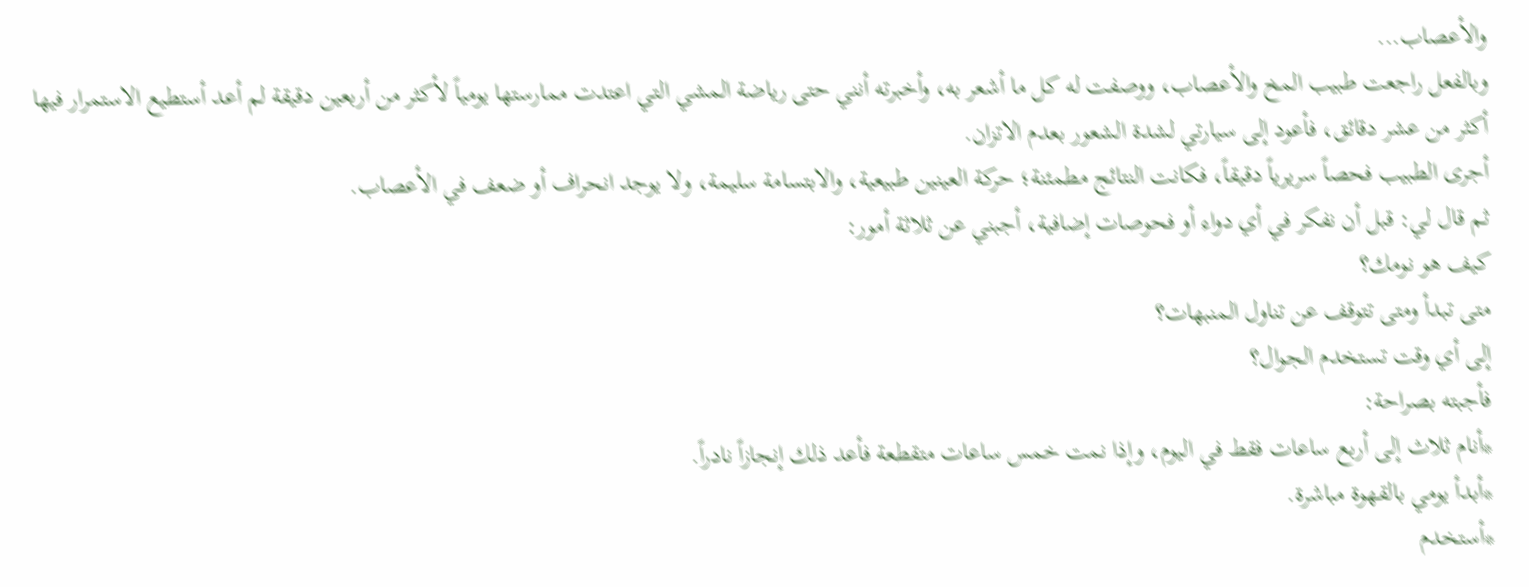والأعصاب...
وبالفعل راجعت طبيب المخ والأعصاب، ووصفت له كل ما أشعر به، وأخبرته أنني حتى رياضة المشي التي اعتدت ممارستها يومياً لأكثر من أربعين دقيقة لم أعد أستطيع الاستمرار فيها أكثر من عشر دقائق، فأعود إلى سيارتي لشدة الشعور بعدم الاتزان.
أجرى الطبيب فحصاً سريرياً دقيقاً، فكانت النتائج مطمئنة؛ حركة العينين طبيعية، والابتسامة سليمة، ولا يوجد انحراف أو ضعف في الأعصاب.
ثم قال لي: قبل أن نفكر في أي دواء أو فحوصات إضافية، أجبني عن ثلاثة أمور:
كيف هو نومك؟
متى تبدأ ومتى تتوقف عن تناول المنبهات؟
إلى أي وقت تستخدم الجوال؟
فأجبته بصراحة:
*أنام ثلاث إلى أربع ساعات فقط في اليوم، وإذا نمت خمس ساعات متقطعة فأعد ذلك إنجازاً نادراً.
*أبدأ يومي بالقهوة مباشرة.
*أستخدم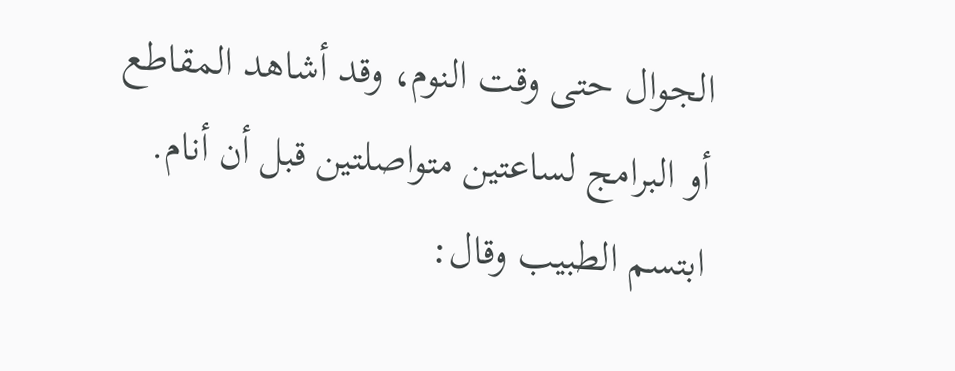الجوال حتى وقت النوم، وقد أشاهد المقاطع أو البرامج لساعتين متواصلتين قبل أن أنام.
ابتسم الطبيب وقال: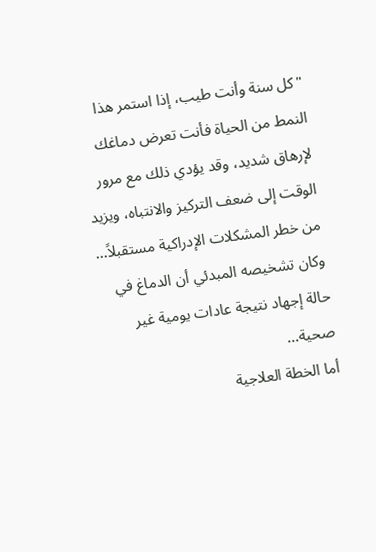"كل سنة وأنت طيب، إذا استمر هذا النمط من الحياة فأنت تعرض دماغك لإرهاق شديد، وقد يؤدي ذلك مع مرور الوقت إلى ضعف التركيز والانتباه، ويزيد من خطر المشكلات الإدراكية مستقبلاً...
وكان تشخيصه المبدئي أن الدماغ في حالة إجهاد نتيجة عادات يومية غير صحية...
أما الخطة العلاجية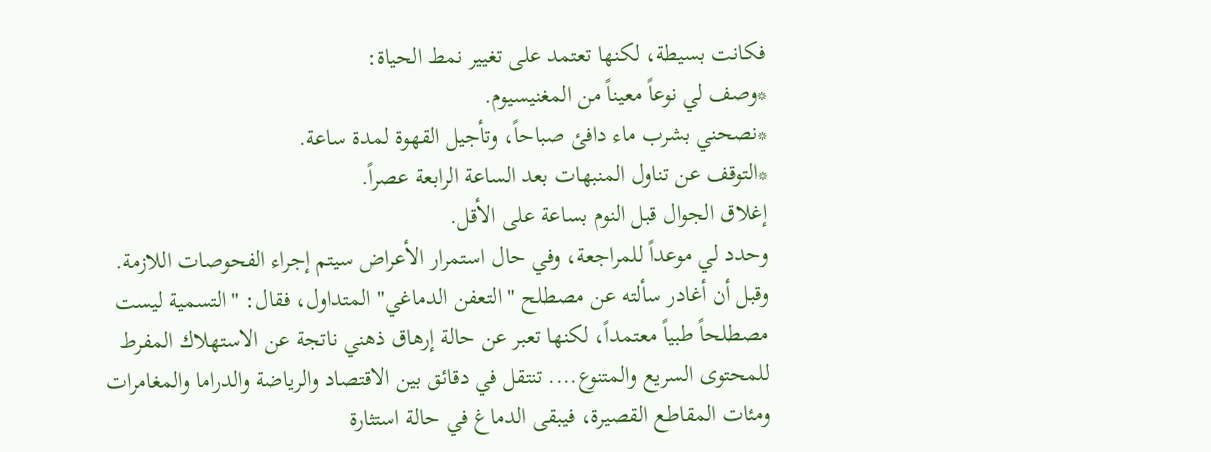فكانت بسيطة، لكنها تعتمد على تغيير نمط الحياة:
*وصف لي نوعاً معيناً من المغنيسيوم.
*نصحني بشرب ماء دافئ صباحاً، وتأجيل القهوة لمدة ساعة.
*التوقف عن تناول المنبهات بعد الساعة الرابعة عصراً.
إغلاق الجوال قبل النوم بساعة على الأقل.
وحدد لي موعداً للمراجعة، وفي حال استمرار الأعراض سيتم إجراء الفحوصات اللازمة.
وقبل أن أغادر سألته عن مصطلح "التعفن الدماغي" المتداول، فقال: "التسمية ليست مصطلحاً طبياً معتمداً، لكنها تعبر عن حالة إرهاق ذهني ناتجة عن الاستهلاك المفرط للمحتوى السريع والمتنوع.... تنتقل في دقائق بين الاقتصاد والرياضة والدراما والمغامرات ومئات المقاطع القصيرة، فيبقى الدماغ في حالة استثارة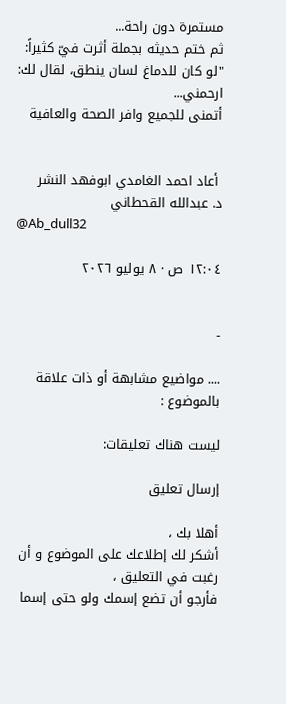مستمرة دون راحة...
ثم ختم حديثه بجملة أثرت فيّ كثيراً: "لو كان للدماغ لسان ينطق، لقال لك: ارحمني...
أتمنى للجميع وافر الصحة والعافية


 أعاد احمد الغامدي ابوفهد النشر
د. عبدالله القحطاني
@Ab_dull32

١٢:٠٤ ص · ٨ يوليو ٢٠٢٦


-

.... مواضيع مشابهة أو ذات علاقة بالموضوع :

ليست هناك تعليقات:

إرسال تعليق

أهلا بك ،
أشكر لك إطلاعك على الموضوع و أن رغبت في التعليق ،
فأرجو أن تضع إسمك ولو حتى إسما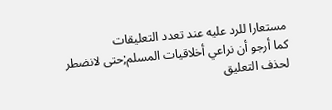مستعارا للرد عليه عند تعدد التعليقات
كما أرجو أن نراعي أخلاقيات المسلم;حتى لانضطر لحذف التعليق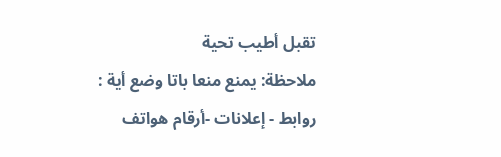تقبل أطيب تحية
ملاحظة: يمنع منعا باتا وضع أية : روابط - إعلانات -أرقام هواتف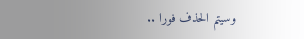وسيتم الحذف فورا ..